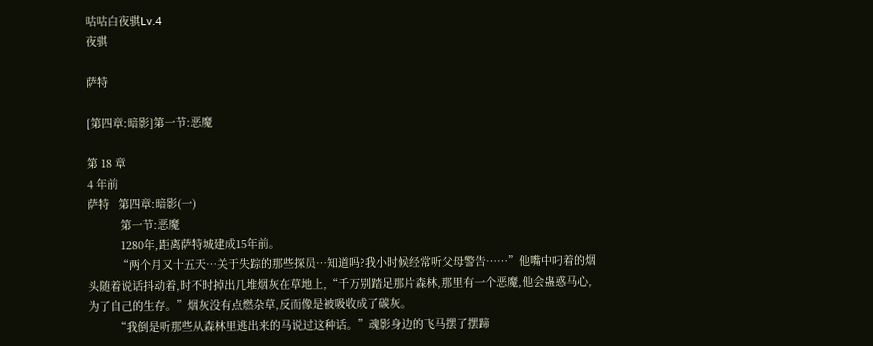咕咕白夜骐Lv.4
夜骐

萨特

[第四章:暗影]第一节:恶魔

第 18 章
4 年前
萨特   第四章:暗影(一)
           第一节:恶魔
           1280年,距离萨特城建成15年前。
          “两个月又十五天…关于失踪的那些探员…知道吗?我小时候经常听父母警告……”他嘴中叼着的烟头随着说话抖动着,时不时掉出几堆烟灰在草地上,“千万别踏足那片森林,那里有一个恶魔,他会蛊惑马心,为了自己的生存。”烟灰没有点燃杂草,反而像是被吸收成了碳灰。
         “我倒是听那些从森林里逃出来的马说过这种话。”魂影身边的飞马摆了摆蹄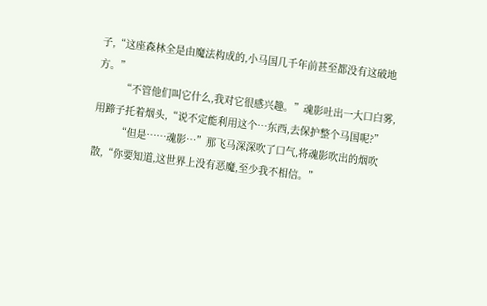子,“这座森林全是由魔法构成的,小马国几千年前甚至都没有这破地方。”
        “不管他们叫它什么,我对它很感兴趣。”魂影吐出一大口白雾,用蹄子托着烟头,“说不定能利用这个…东西,去保护整个马国呢?”
        “但是……魂影…”那飞马深深吹了口气,将魂影吹出的烟吹散,“你要知道,这世界上没有恶魔,至少我不相信。”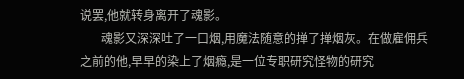说罢,他就转身离开了魂影。
       魂影又深深吐了一口烟,用魔法随意的掸了掸烟灰。在做雇佣兵之前的他,早早的染上了烟瘾,是一位专职研究怪物的研究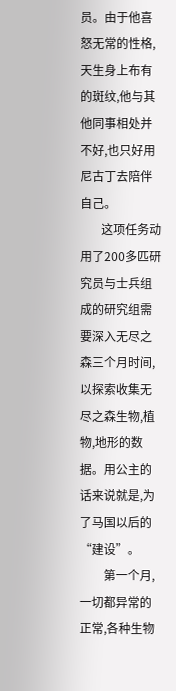员。由于他喜怒无常的性格,天生身上布有的斑纹,他与其他同事相处并不好,也只好用尼古丁去陪伴自己。
       这项任务动用了200多匹研究员与士兵组成的研究组需要深入无尽之森三个月时间,以探索收集无尽之森生物,植物,地形的数据。用公主的话来说就是,为了马国以后的“建设”。
        第一个月,一切都异常的正常,各种生物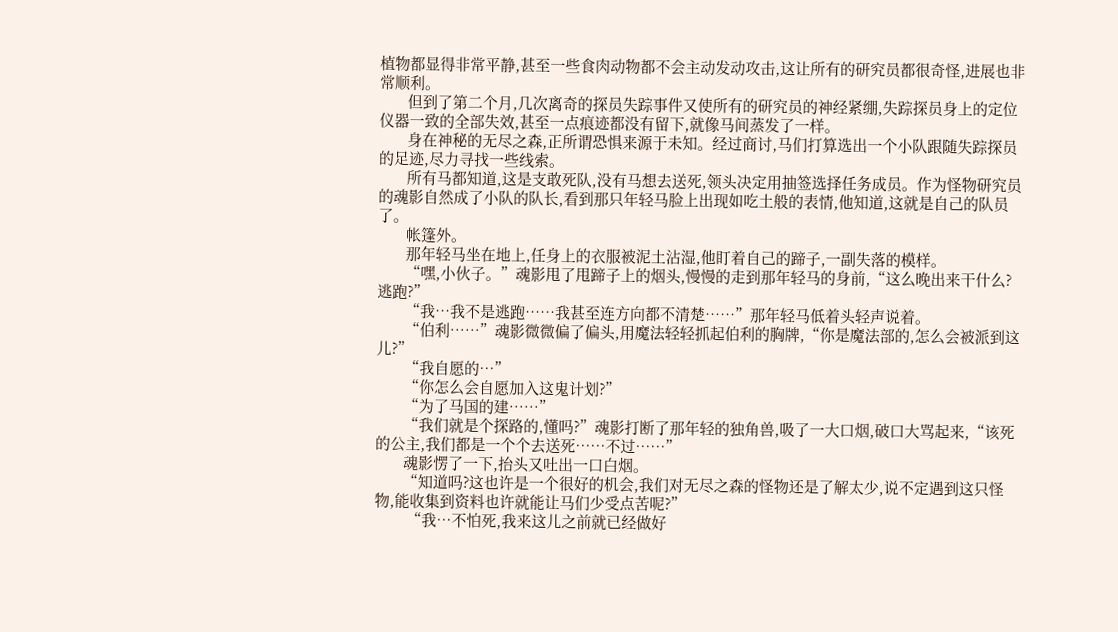植物都显得非常平静,甚至一些食肉动物都不会主动发动攻击,这让所有的研究员都很奇怪,进展也非常顺利。
       但到了第二个月,几次离奇的探员失踪事件又使所有的研究员的神经紧绷,失踪探员身上的定位仪器一致的全部失效,甚至一点痕迹都没有留下,就像马间蒸发了一样。
       身在神秘的无尽之森,正所谓恐惧来源于未知。经过商讨,马们打算选出一个小队跟随失踪探员的足迹,尽力寻找一些线索。
       所有马都知道,这是支敢死队,没有马想去送死,领头决定用抽签选择任务成员。作为怪物研究员的魂影自然成了小队的队长,看到那只年轻马脸上出现如吃土般的表情,他知道,这就是自己的队员了。
       帐篷外。
       那年轻马坐在地上,任身上的衣服被泥土沾湿,他盯着自己的蹄子,一副失落的模样。
       “嘿,小伙子。”魂影甩了甩蹄子上的烟头,慢慢的走到那年轻马的身前,“这么晚出来干什么?逃跑?”
       “我…我不是逃跑……我甚至连方向都不清楚……”那年轻马低着头轻声说着。
       “伯利……”魂影微微偏了偏头,用魔法轻轻抓起伯利的胸牌,“你是魔法部的,怎么会被派到这儿?”
       “我自愿的…”
       “你怎么会自愿加入这鬼计划?”
       “为了马国的建……”
       “我们就是个探路的,懂吗?”魂影打断了那年轻的独角兽,吸了一大口烟,破口大骂起来,“该死的公主,我们都是一个个去送死……不过……”
       魂影愣了一下,抬头又吐出一口白烟。
       “知道吗?这也许是一个很好的机会,我们对无尽之森的怪物还是了解太少,说不定遇到这只怪物,能收集到资料也许就能让马们少受点苦呢?”
        “我…不怕死,我来这儿之前就已经做好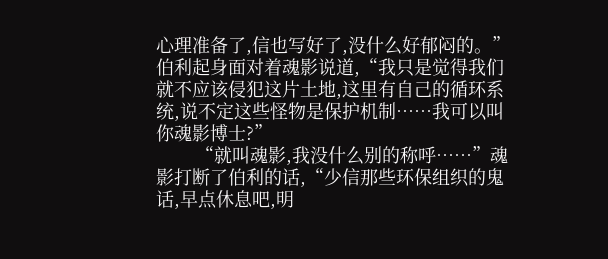心理准备了,信也写好了,没什么好郁闷的。”伯利起身面对着魂影说道,“我只是觉得我们就不应该侵犯这片土地,这里有自己的循环系统,说不定这些怪物是保护机制……我可以叫你魂影博士?”
        “就叫魂影,我没什么别的称呼……”魂影打断了伯利的话,“少信那些环保组织的鬼话,早点休息吧,明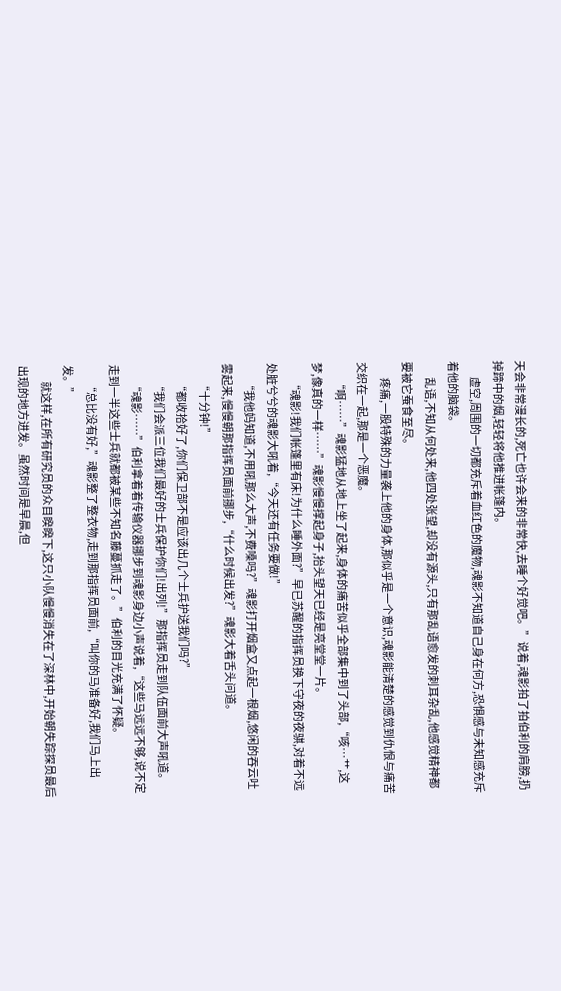天会非常漫长的,死亡也许会来的非常快,去睡个好觉吧。”说着,魂影拍了拍伯利的肩膀,扔掉蹄中的烟,轻轻将他推进帐篷内。
        虚空,周围的一切都充斥着血红色的魔物,魂影不知道自己身在何方,恐惧感与未知感充斥着他的脑袋。
        乱语,不知从何处来,他四处张望,却没有源头,只有那乱语愈发的刺耳杂乱,他感觉精神都要被它蚕食至尽。
        疼痛,一股特殊的力量袭上他的身体,那似乎是一个意识,魂影能清楚的感觉到仇恨与痛苦交织在一起,那是一个恶魔。
        “啊……”魂影猛地从地上坐了起来,身体的痛苦似乎全部集中到了头部,“咳…艹,这梦,像真的一样……”魂影慢慢撑起身子,抬头望天已经是亮堂堂一片。
        “魂影!我们帐篷里有床!为什么睡外面?”早已苏醒的指挥员换下守夜的夜骐,对着不远处脏兮兮的魂影大吼着,“今天还有任务要做!”
        “我他妈知道,不用吼那么大声,不费嗓吗?”魂影打开烟盒又点起一根烟,悠闲的吞云吐雾起来,慢慢朝那指挥员面前挪步,“什么时候出发?”魂影大着舌头问道。
        “十分钟!”
        “都收拾好了,你们保卫部不是应该出几个士兵护送我们吗?”
        “我们会派三位我们最好的士兵保护你们!出列!”那指挥员走到队伍面前大声吼道。
        “魂影……”伯利拿着着传输仪器挪步到魂影身边小声说着,“这些马远远不够,说不定走到一半这些士兵就都被某些不知名藤蔓抓走了。”伯利的目光充满了怀疑。
        “总比没有好,”魂影整了整衣物,走到那指挥员面前,“叫你的马准备好,我们马上出发。”
        就这样,在所有研究员的众目睽睽下,这只小队慢慢消失在了深林中,开始朝失踪探员最后出现的地方进发。虽然时间是早晨,但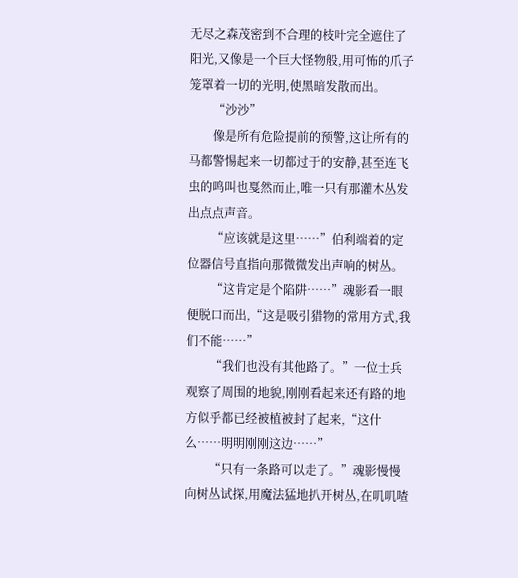无尽之森茂密到不合理的枝叶完全遮住了阳光,又像是一个巨大怪物般,用可怖的爪子笼罩着一切的光明,使黑暗发散而出。
        “沙沙”
        像是所有危险提前的预警,这让所有的马都警惕起来一切都过于的安静,甚至连飞虫的鸣叫也戛然而止,唯一只有那灌木丛发出点点声音。
        “应该就是这里……”伯利端着的定位器信号直指向那微微发出声响的树丛。
        “这肯定是个陷阱……”魂影看一眼便脱口而出,“这是吸引猎物的常用方式,我们不能……”
        “我们也没有其他路了。”一位士兵观察了周围的地貌,刚刚看起来还有路的地方似乎都已经被植被封了起来,“这什么……明明刚刚这边……”
        “只有一条路可以走了。”魂影慢慢向树丛试探,用魔法猛地扒开树丛,在叽叽喳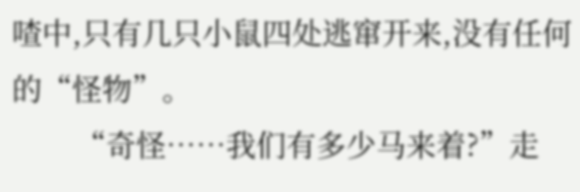喳中,只有几只小鼠四处逃窜开来,没有任何的“怪物”。
        “奇怪……我们有多少马来着?”走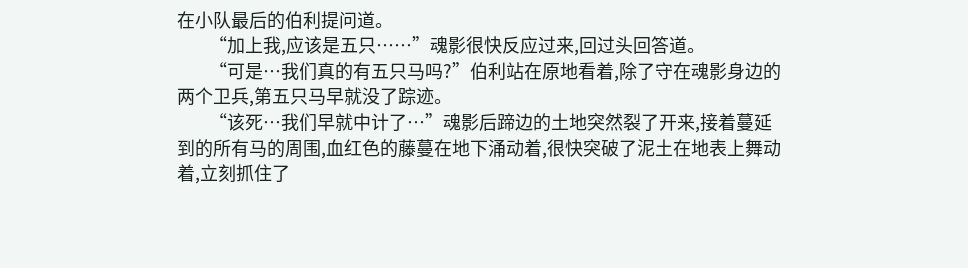在小队最后的伯利提问道。
        “加上我,应该是五只……”魂影很快反应过来,回过头回答道。
        “可是…我们真的有五只马吗?”伯利站在原地看着,除了守在魂影身边的两个卫兵,第五只马早就没了踪迹。
        “该死…我们早就中计了…”魂影后蹄边的土地突然裂了开来,接着蔓延到的所有马的周围,血红色的藤蔓在地下涌动着,很快突破了泥土在地表上舞动着,立刻抓住了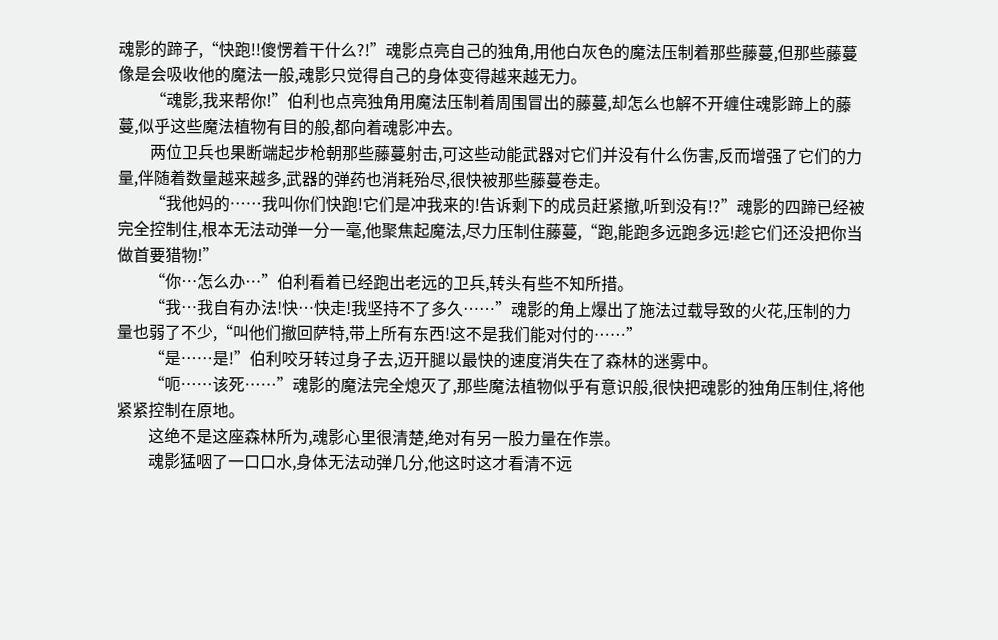魂影的蹄子,“快跑!!傻愣着干什么?!”魂影点亮自己的独角,用他白灰色的魔法压制着那些藤蔓,但那些藤蔓像是会吸收他的魔法一般,魂影只觉得自己的身体变得越来越无力。
        “魂影,我来帮你!”伯利也点亮独角用魔法压制着周围冒出的藤蔓,却怎么也解不开缠住魂影蹄上的藤蔓,似乎这些魔法植物有目的般,都向着魂影冲去。
        两位卫兵也果断端起步枪朝那些藤蔓射击,可这些动能武器对它们并没有什么伤害,反而增强了它们的力量,伴随着数量越来越多,武器的弹药也消耗殆尽,很快被那些藤蔓卷走。
        “我他妈的……我叫你们快跑!它们是冲我来的!告诉剩下的成员赶紧撤,听到没有!?”魂影的四蹄已经被完全控制住,根本无法动弹一分一毫,他聚焦起魔法,尽力压制住藤蔓,“跑,能跑多远跑多远!趁它们还没把你当做首要猎物!”
        “你…怎么办…”伯利看着已经跑出老远的卫兵,转头有些不知所措。
        “我…我自有办法!快…快走!我坚持不了多久……”魂影的角上爆出了施法过载导致的火花,压制的力量也弱了不少,“叫他们撤回萨特,带上所有东西!这不是我们能对付的……”
        “是……是!”伯利咬牙转过身子去,迈开腿以最快的速度消失在了森林的迷雾中。
        “呃……该死……”魂影的魔法完全熄灭了,那些魔法植物似乎有意识般,很快把魂影的独角压制住,将他紧紧控制在原地。
        这绝不是这座森林所为,魂影心里很清楚,绝对有另一股力量在作祟。
        魂影猛咽了一口口水,身体无法动弹几分,他这时这才看清不远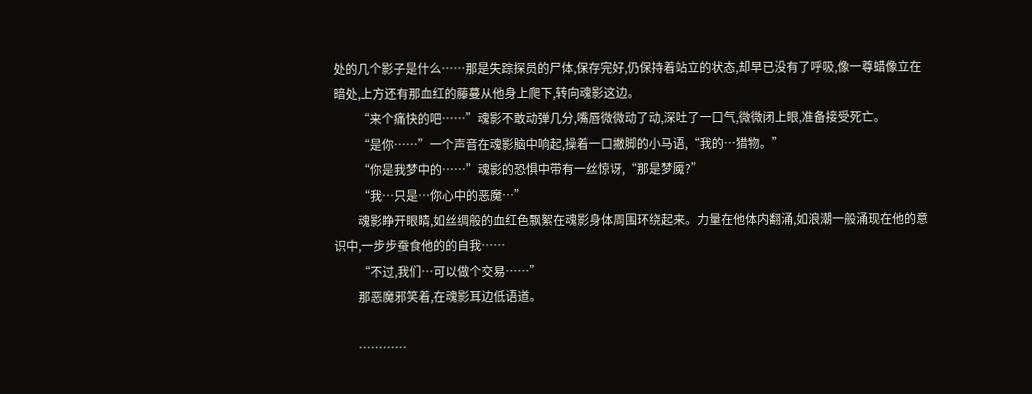处的几个影子是什么……那是失踪探员的尸体,保存完好,仍保持着站立的状态,却早已没有了呼吸,像一尊蜡像立在暗处,上方还有那血红的藤蔓从他身上爬下,转向魂影这边。
        “来个痛快的吧……”魂影不敢动弹几分,嘴唇微微动了动,深吐了一口气,微微闭上眼,准备接受死亡。
        “是你……”一个声音在魂影脑中响起,操着一口撇脚的小马语,“我的…猎物。”
        “你是我梦中的……”魂影的恐惧中带有一丝惊讶,“那是梦魇?”
        “我…只是…你心中的恶魔…”
        魂影睁开眼睛,如丝绸般的血红色飘絮在魂影身体周围环绕起来。力量在他体内翻涌,如浪潮一般涌现在他的意识中,一步步蚕食他的的自我……
        “不过,我们…可以做个交易……”
        那恶魔邪笑着,在魂影耳边低语道。

        …………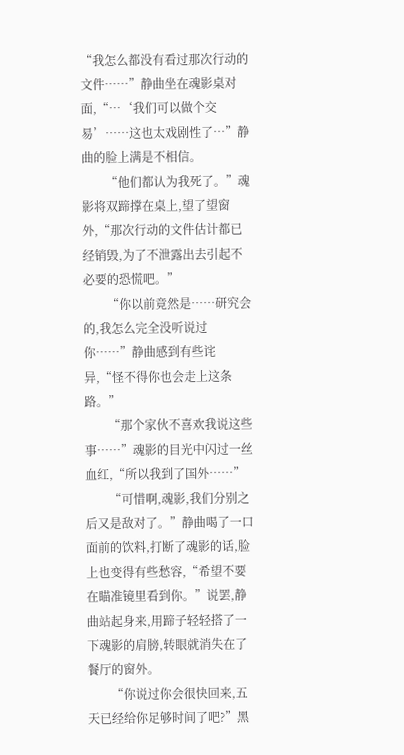“我怎么都没有看过那次行动的文件……”静曲坐在魂影桌对面,“…‘我们可以做个交易’……这也太戏剧性了…”静曲的脸上满是不相信。
        “他们都认为我死了。”魂影将双蹄撑在桌上,望了望窗外,“那次行动的文件估计都已经销毁,为了不泄露出去引起不必要的恐慌吧。”
        “你以前竟然是……研究会的,我怎么完全没听说过你……”静曲感到有些诧异,“怪不得你也会走上这条路。”
        “那个家伙不喜欢我说这些事……”魂影的目光中闪过一丝血红,“所以我到了国外……”
        “可惜啊,魂影,我们分别之后又是敌对了。”静曲喝了一口面前的饮料,打断了魂影的话,脸上也变得有些愁容,“希望不要在瞄准镜里看到你。”说罢,静曲站起身来,用蹄子轻轻搭了一下魂影的肩膀,转眼就消失在了餐厅的窗外。
        “你说过你会很快回来,五天已经给你足够时间了吧?”黑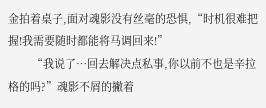金拍着桌子,面对魂影没有丝毫的恐惧,“时机很难把握!我需要随时都能将马调回来!”
        “我说了…回去解决点私事,你以前不也是辛拉格的吗?”魂影不屑的撇着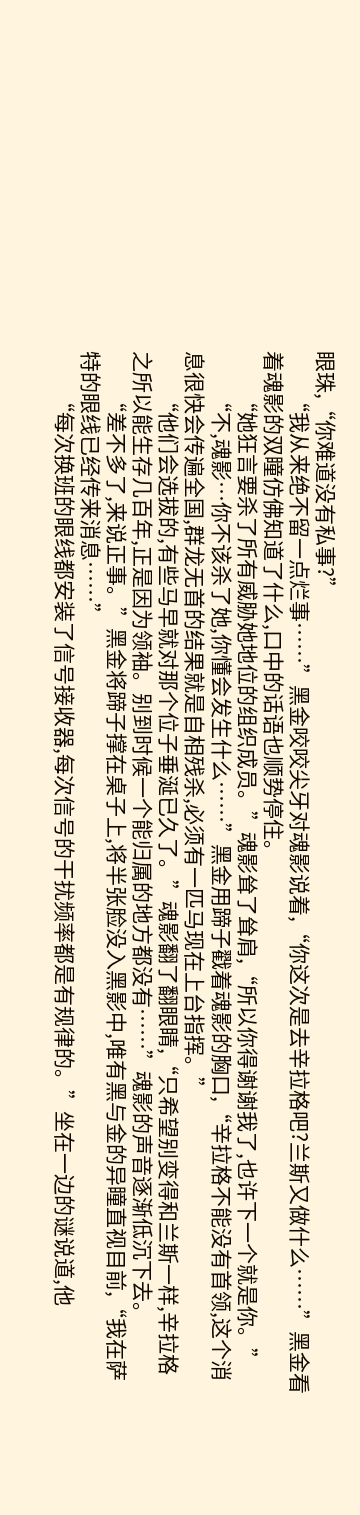眼珠,“你难道没有私事?”
        “我从来绝不留一点烂事……”黑金咬咬尖牙对魂影说着,“你这次是去辛拉格吧?兰斯又做什么……”黑金看着魂影的双瞳仿佛知道了什么,口中的话语也顺势停住。
        “她狂言要杀了所有威胁她地位的组织成员。”魂影耸了耸肩,“所以你得谢谢我了,也许下一个就是你。”
        “不,魂影…你不该杀了她,你懂会发生什么……”黑金用蹄子戳着魂影的胸口,“辛拉格不能没有首领,这个消息很快会传遍全国,群龙无首的结果就是自相残杀,必须有一匹马现在上台指挥。”
        “他们会选拔的,有些马早就对那个位子垂涎已久了。”魂影翻了翻眼睛,“只希望别变得和兰斯一样,辛拉格之所以能生存几百年,正是因为领袖。别到时候一个能归属的地方都没有……”魂影的声音逐渐低沉下去。
        “差不多了,来说正事。”黑金将蹄子撑在桌子上,将半张脸没入黑影中,唯有黑与金的异瞳直视目前,“我在萨特的眼线已经传来消息……”
        “每次换班的眼线都安装了信号接收器,每次信号的干扰频率都是有规律的。”坐在一边的谜说道,他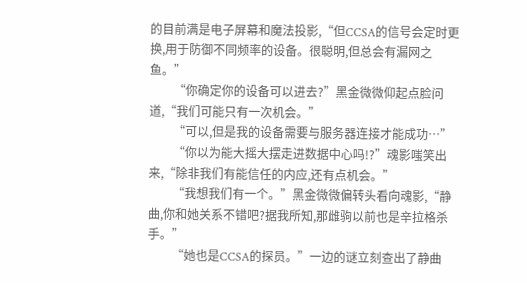的目前满是电子屏幕和魔法投影,“但CCSA的信号会定时更换,用于防御不同频率的设备。很聪明,但总会有漏网之鱼。”
        “你确定你的设备可以进去?”黑金微微仰起点脸问道,“我们可能只有一次机会。”
        “可以,但是我的设备需要与服务器连接才能成功…”
        “你以为能大摇大摆走进数据中心吗!?”魂影嗤笑出来,“除非我们有能信任的内应,还有点机会。”
        “我想我们有一个。”黑金微微偏转头看向魂影,“静曲,你和她关系不错吧?据我所知,那雌驹以前也是辛拉格杀手。”
        “她也是CCSA的探员。”一边的谜立刻查出了静曲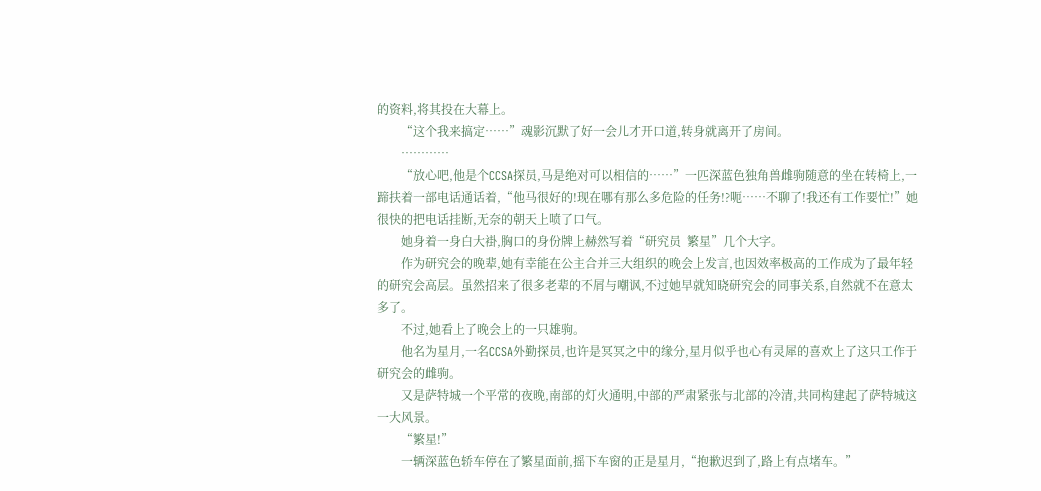的资料,将其投在大幕上。
        “这个我来搞定……”魂影沉默了好一会儿才开口道,转身就离开了房间。
        …………
        “放心吧,他是个CCSA探员,马是绝对可以相信的……”一匹深蓝色独角兽雌驹随意的坐在转椅上,一蹄扶着一部电话通话着,“他马很好的!现在哪有那么多危险的任务!?呃……不聊了!我还有工作要忙!”她很快的把电话挂断,无奈的朝天上喷了口气。
        她身着一身白大褂,胸口的身份牌上赫然写着“研究员  繁星”几个大字。
        作为研究会的晚辈,她有幸能在公主合并三大组织的晚会上发言,也因效率极高的工作成为了最年轻的研究会高层。虽然招来了很多老辈的不屑与嘲讽,不过她早就知晓研究会的同事关系,自然就不在意太多了。
        不过,她看上了晚会上的一只雄驹。
        他名为星月,一名CCSA外勤探员,也许是冥冥之中的缘分,星月似乎也心有灵犀的喜欢上了这只工作于研究会的雌驹。
        又是萨特城一个平常的夜晚,南部的灯火通明,中部的严肃紧张与北部的冷清,共同构建起了萨特城这一大风景。
        “繁星!”
        一辆深蓝色轿车停在了繁星面前,摇下车窗的正是星月,“抱歉迟到了,路上有点堵车。”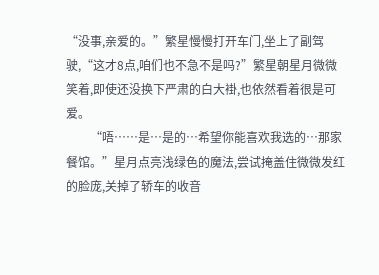“没事,亲爱的。”繁星慢慢打开车门,坐上了副驾驶,“这才8点,咱们也不急不是吗?”繁星朝星月微微笑着,即使还没换下严肃的白大褂,也依然看着很是可爱。
        “唔……是…是的…希望你能喜欢我选的…那家餐馆。”星月点亮浅绿色的魔法,尝试掩盖住微微发红的脸庞,关掉了轿车的收音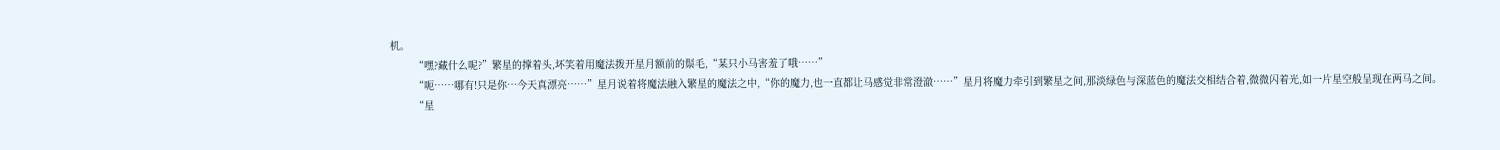机。
        “嘿?藏什么呢?”繁星的撑着头,坏笑着用魔法拨开星月额前的鬃毛,“某只小马害羞了哦……”
        “呃……哪有!只是你…今天真漂亮……”星月说着将魔法融入繁星的魔法之中,“你的魔力,也一直都让马感觉非常澄澈……”星月将魔力牵引到繁星之间,那淡绿色与深蓝色的魔法交相结合着,微微闪着光,如一片星空般呈现在两马之间。
        “星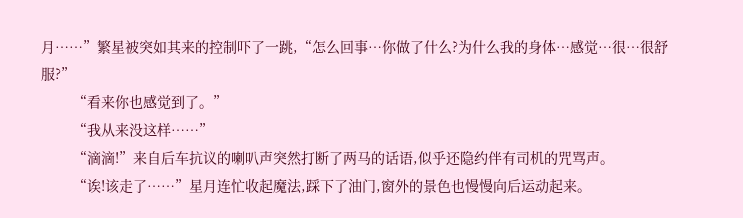月……”繁星被突如其来的控制吓了一跳,“怎么回事…你做了什么?为什么我的身体…感觉…很…很舒服?”
        “看来你也感觉到了。”
        “我从来没这样……”
        “滴滴!”来自后车抗议的喇叭声突然打断了两马的话语,似乎还隐约伴有司机的咒骂声。
        “诶!该走了……”星月连忙收起魔法,踩下了油门,窗外的景色也慢慢向后运动起来。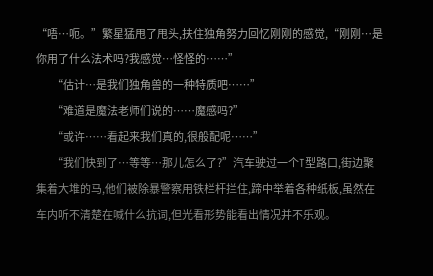“唔…呃。”繁星猛甩了甩头,扶住独角努力回忆刚刚的感觉,“刚刚…是你用了什么法术吗?我感觉…怪怪的……”
        “估计…是我们独角兽的一种特质吧……”
        “难道是魔法老师们说的……魔感吗?”
        “或许……看起来我们真的,很般配呢……”
        “我们快到了…等等…那儿怎么了?”汽车驶过一个T型路口,街边聚集着大堆的马,他们被除暴警察用铁栏杆拦住,蹄中举着各种纸板,虽然在车内听不清楚在喊什么抗词,但光看形势能看出情况并不乐观。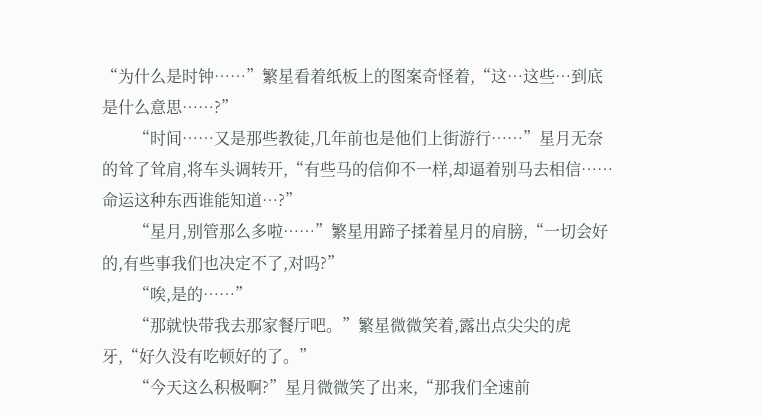“为什么是时钟……”繁星看着纸板上的图案奇怪着,“这…这些…到底是什么意思……?”
        “时间……又是那些教徒,几年前也是他们上街游行……”星月无奈的耸了耸肩,将车头调转开,“有些马的信仰不一样,却逼着别马去相信……命运这种东西谁能知道…?”
        “星月,别管那么多啦……”繁星用蹄子揉着星月的肩膀,“一切会好的,有些事我们也决定不了,对吗?”
        “唉,是的……”
        “那就快带我去那家餐厅吧。”繁星微微笑着,露出点尖尖的虎牙,“好久没有吃顿好的了。”
        “今天这么积极啊?”星月微微笑了出来,“那我们全速前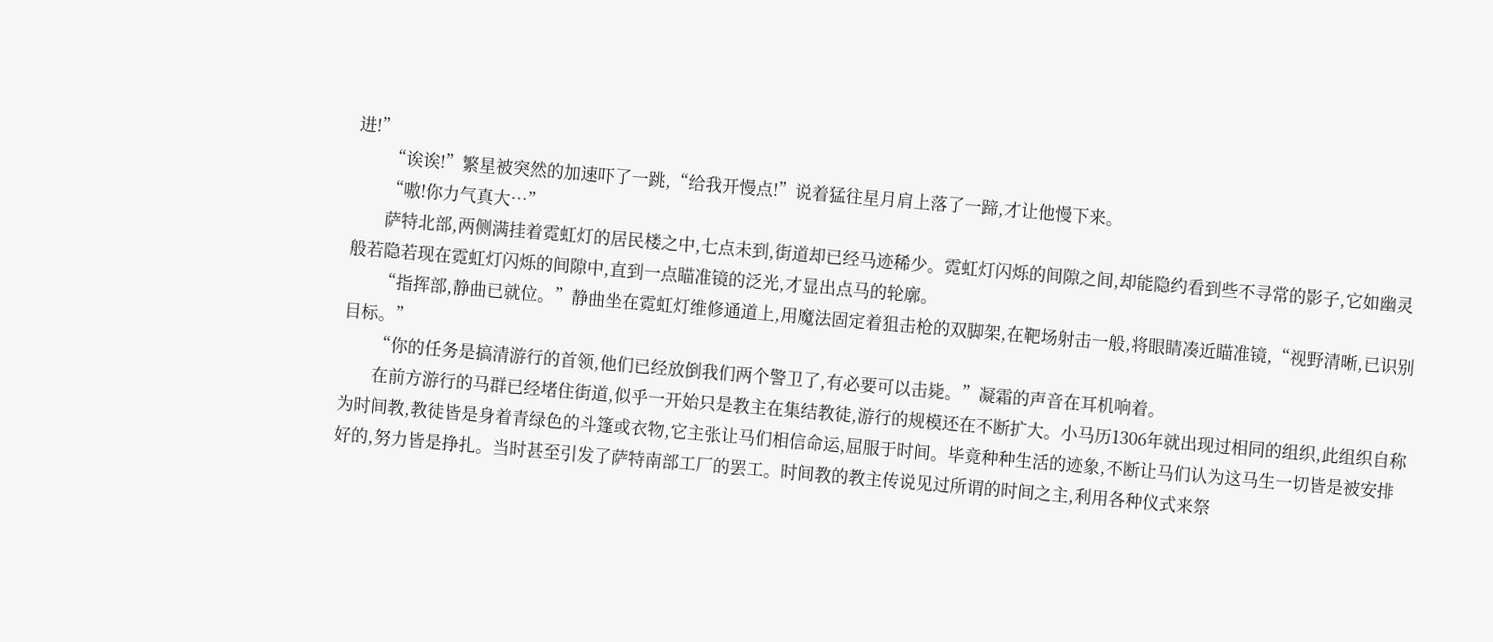进!”
        “诶诶!”繁星被突然的加速吓了一跳,“给我开慢点!”说着猛往星月肩上落了一蹄,才让他慢下来。
        “嗷!你力气真大…”
        萨特北部,两侧满挂着霓虹灯的居民楼之中,七点未到,街道却已经马迹稀少。霓虹灯闪烁的间隙之间,却能隐约看到些不寻常的影子,它如幽灵般若隐若现在霓虹灯闪烁的间隙中,直到一点瞄准镜的泛光,才显出点马的轮廓。
        “指挥部,静曲已就位。”静曲坐在霓虹灯维修通道上,用魔法固定着狙击枪的双脚架,在靶场射击一般,将眼睛凑近瞄准镜,“视野清晰,已识别目标。”
        “你的任务是搞清游行的首领,他们已经放倒我们两个警卫了,有必要可以击毙。”凝霜的声音在耳机响着。
        在前方游行的马群已经堵住街道,似乎一开始只是教主在集结教徒,游行的规模还在不断扩大。小马历1306年就出现过相同的组织,此组织自称为时间教,教徒皆是身着青绿色的斗篷或衣物,它主张让马们相信命运,屈服于时间。毕竟种种生活的迹象,不断让马们认为这马生一切皆是被安排好的,努力皆是挣扎。当时甚至引发了萨特南部工厂的罢工。时间教的教主传说见过所谓的时间之主,利用各种仪式来祭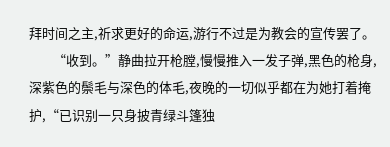拜时间之主,祈求更好的命运,游行不过是为教会的宣传罢了。
        “收到。”静曲拉开枪膛,慢慢推入一发子弹,黑色的枪身,深紫色的鬃毛与深色的体毛,夜晚的一切似乎都在为她打着掩护,“已识别一只身披青绿斗篷独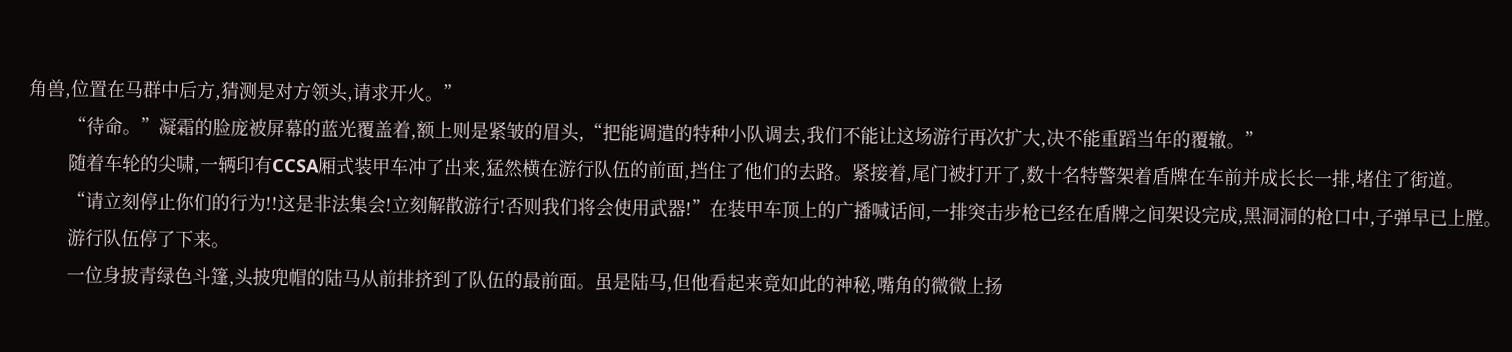角兽,位置在马群中后方,猜测是对方领头,请求开火。”
        “待命。”凝霜的脸庞被屏幕的蓝光覆盖着,额上则是紧皱的眉头,“把能调遣的特种小队调去,我们不能让这场游行再次扩大,决不能重蹈当年的覆辙。”
        随着车轮的尖啸,一辆印有CCSA厢式装甲车冲了出来,猛然横在游行队伍的前面,挡住了他们的去路。紧接着,尾门被打开了,数十名特警架着盾牌在车前并成长长一排,堵住了街道。
        “请立刻停止你们的行为!!这是非法集会!立刻解散游行!否则我们将会使用武器!”在装甲车顶上的广播喊话间,一排突击步枪已经在盾牌之间架设完成,黑洞洞的枪口中,子弹早已上膛。
        游行队伍停了下来。
        一位身披青绿色斗篷,头披兜帽的陆马从前排挤到了队伍的最前面。虽是陆马,但他看起来竟如此的神秘,嘴角的微微上扬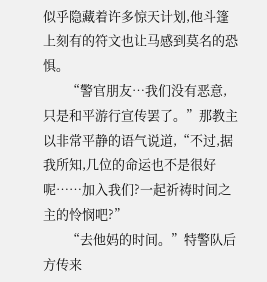似乎隐藏着许多惊天计划,他斗篷上刻有的符文也让马感到莫名的恐惧。
        “警官朋友…我们没有恶意,只是和平游行宣传罢了。”那教主以非常平静的语气说道,“不过,据我所知,几位的命运也不是很好呢……加入我们?一起祈祷时间之主的怜悯吧?”
        “去他妈的时间。”特警队后方传来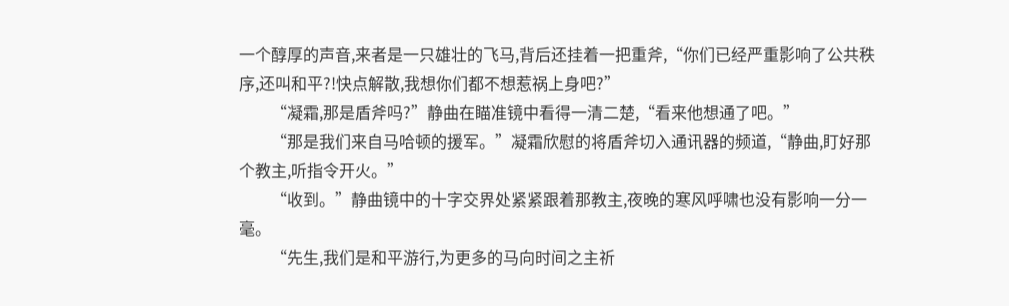一个醇厚的声音,来者是一只雄壮的飞马,背后还挂着一把重斧,“你们已经严重影响了公共秩序,还叫和平?!快点解散,我想你们都不想惹祸上身吧?”
        “凝霜,那是盾斧吗?”静曲在瞄准镜中看得一清二楚,“看来他想通了吧。”
        “那是我们来自马哈顿的援军。”凝霜欣慰的将盾斧切入通讯器的频道,“静曲,盯好那个教主,听指令开火。”
        “收到。”静曲镜中的十字交界处紧紧跟着那教主,夜晚的寒风呼啸也没有影响一分一毫。
        “先生,我们是和平游行,为更多的马向时间之主祈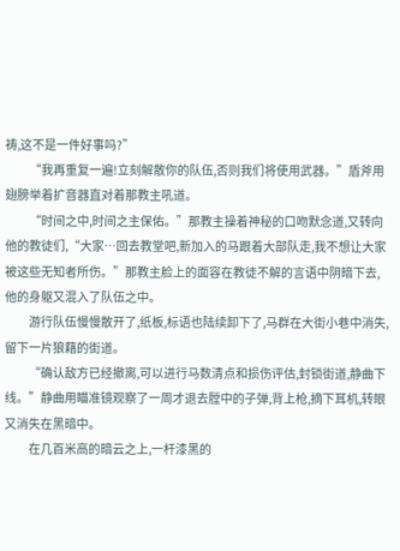祷,这不是一件好事吗?”
        “我再重复一遍!立刻解散你的队伍,否则我们将使用武器。”盾斧用翅膀举着扩音器直对着那教主吼道。
        “时间之中,时间之主保佑。”那教主操着神秘的口吻默念道,又转向他的教徒们,“大家…回去教堂吧,新加入的马跟着大部队走,我不想让大家被这些无知者所伤。”那教主脸上的面容在教徒不解的言语中阴暗下去,他的身躯又混入了队伍之中。
        游行队伍慢慢散开了,纸板,标语也陆续卸下了,马群在大街小巷中消失,留下一片狼藉的街道。
        “确认敌方已经撤离,可以进行马数清点和损伤评估,封锁街道,静曲下线。”静曲用瞄准镜观察了一周才退去膛中的子弹,背上枪,摘下耳机,转眼又消失在黑暗中。
        在几百米高的暗云之上,一杆漆黑的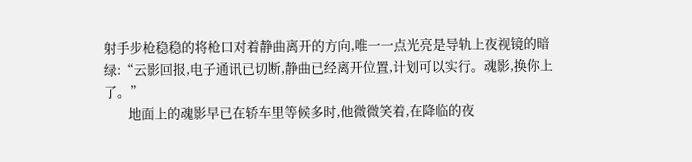射手步枪稳稳的将枪口对着静曲离开的方向,唯一一点光亮是导轨上夜视镜的暗绿:“云影回报,电子通讯已切断,静曲已经离开位置,计划可以实行。魂影,换你上了。”
        地面上的魂影早已在轿车里等候多时,他微微笑着,在降临的夜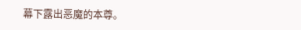幕下露出恶魔的本尊。